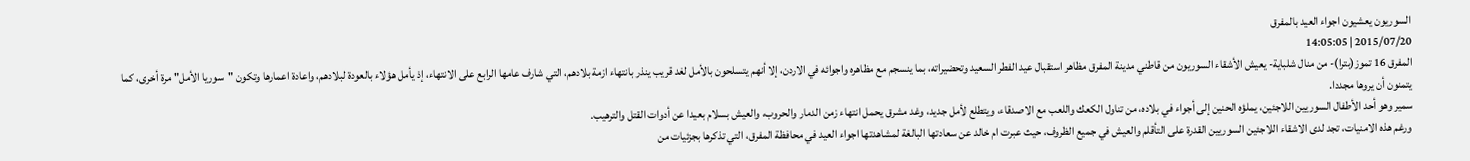السوريون يعشيون اجواء العيد بالمفرق
2015/07/20 | 14:05:05
المفرق 16 تموز(بترا)- من منال شلباية- يعيش الأشقاء السوريون من قاطني مدينة المفرق مظاهر استقبال عيد الفطر السعيد وتحضيراته، بما ينسجم مع مظاهره واجوائه في الاردن، إلا أنهم يتسلحون بالأمل لغد قريب ينذر بانتهاء ازمة بلادهم، التي شارف عامها الرابع على الانتهاء، إذ يأمل هؤلاء بالعودة لبلادهم، واعادة اعمارها وتكون "سوريا الأمل" مرة أخرى، كما يتمنون أن يروها مجددا.
سمير وهو أحد الأطفال السوريين اللاجئين، يملؤه الحنين إلى أجواء في بلاده، من تناول الكعك واللعب مع الاصدقاء، ويتطلع لأمل جديد، وغد مشرق يحمل انتهاء زمن الدمار والحروب، والعيش بسلام بعيدا عن أدوات القتل والترهيب.
ورغم هذه الامنيات، تجد لدى الاشقاء اللاجئين السوريين القدرة على التأقلم والعيش في جميع الظروف، حيث عبرت ام خالد عن سعادتها البالغة لمشاهدتها اجواء العيد في محافظة المفرق، التي تذكرها بجزئيات من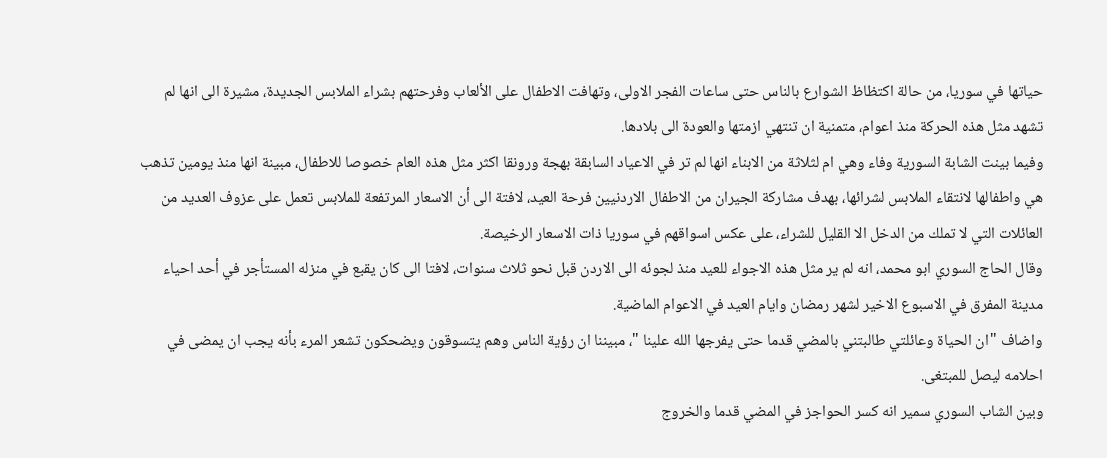حياتها في سوريا، من حالة اكتظاظ الشوارع بالناس حتى ساعات الفجر الاولى، وتهافت الاطفال على الألعاب وفرحتهم بشراء الملابس الجديدة، مشيرة الى انها لم تشهد مثل هذه الحركة منذ اعوام، متمنية ان تنتهي ازمتها والعودة الى بلادها.
وفيما بينت الشابة السورية وفاء وهي ام لثلاثة من الابناء انها لم تر في الاعياد السابقة بهجة ورونقا اكثر مثل هذه العام خصوصا للاطفال، مبينة انها منذ يومين تذهب هي واطفالها لانتقاء الملابس لشرائها، بهدف مشاركة الجيران من الاطفال الاردنيين فرحة العيد، لافتة الى أن الاسعار المرتفعة للملابس تعمل على عزوف العديد من العائلات التي لا تملك من الدخل الا القليل للشراء، على عكس اسواقهم في سوريا ذات الاسعار الرخيصة.
وقال الحاج السوري ابو محمد، انه لم ير مثل هذه الاجواء للعيد منذ لجوئه الى الاردن قبل نحو ثلاث سنوات، لافتا الى كان يقبع في منزله المستأجر في أحد احياء مدينة المفرق في الاسبوع الاخير لشهر رمضان وايام العيد في الاعوام الماضية.
واضاف "ان الحياة وعائلتي طالبتني بالمضي قدما حتى يفرجها الله علينا "، مبيننا ان رؤية الناس وهم يتسوقون ويضحكون تشعر المرء بأنه يجب ان يمضى في احلامه ليصل للمبتغى.
وبين الشاب السوري سمير انه كسر الحواجز في المضي قدما والخروج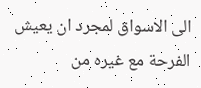الى الاسواق لمجرد ان يعيش الفرحة مع غيره من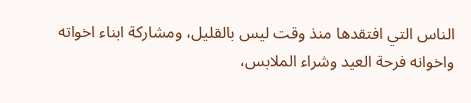الناس التي افتقدها منذ وقت ليس بالقليل، ومشاركة ابناء اخواته واخوانه فرحة العيد وشراء الملابس،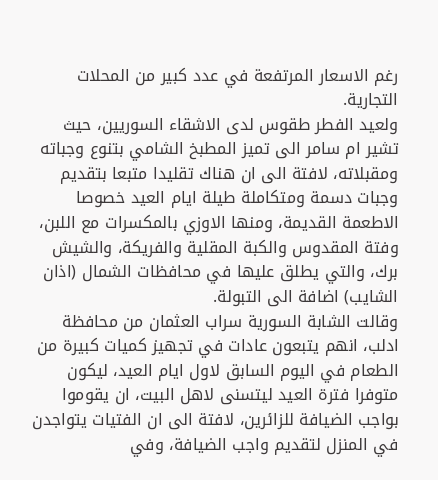رغم الاسعار المرتفعة في عدد كبير من المحلات التجارية.
ولعيد الفطر طقوس لدى الاشقاء السوريين، حيث تشير ام سامر الى تميز المطبخ الشامي بتنوع وجباته ومقبلاته، لافتة الى ان هناك تقليدا متبعا بتقديم وجبات دسمة ومتكاملة طيلة ايام العيد خصوصا الاطعمة القديمة، ومنها الاوزي بالمكسرات مع اللبن، وفتة المقدوس والكبة المقلية والفريكة، والشيش برك، والتي يطلق عليها في محافظات الشمال (اذان الشايب) اضافة الى التبولة.
وقالت الشابة السورية سراب العثمان من محافظة ادلب، انهم يتبعون عادات في تجهيز كميات كبيرة من الطعام في اليوم السابق لاول ايام العيد، ليكون متوفرا فترة العيد ليتسنى لاهل البيت، ان يقوموا بواجب الضيافة للزائرين، لافتة الى ان الفتيات يتواجدن في المنزل لتقديم واجب الضيافة، وفي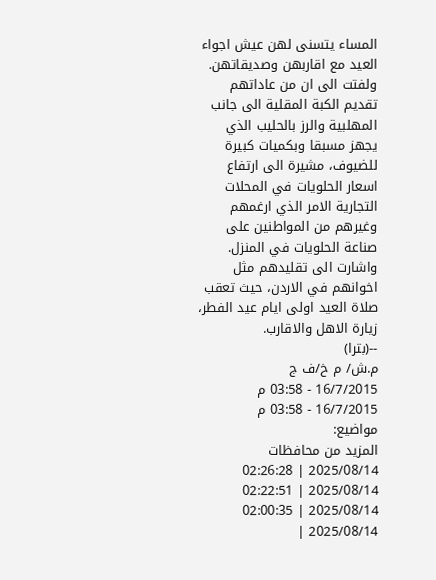المساء يتسنى لهن عيش اجواء العيد مع اقاربهن وصديقاتهن.
ولفتت الى ان من عاداتهم تقديم الكبة المقلية الى جانب المهلبية والرز بالحليب الذي يجهز مسبقا وبكميات كبيرة للضيوف، مشيرة الى ارتفاع اسعار الحلويات في المحلات التجارية الامر الذي ارغمهم وغيرهم من المواطنين على صناعة الحلويات في المنزل.
واشارت الى تقليدهم مثل اخوانهم في الاردن، حيث تعقب صلاة العيد اولى ايام عيد الفطر، زيارة الاهل والاقارب.
--(بترا)
م.ش/ م خ/ف ج
16/7/2015 - 03:58 م
16/7/2015 - 03:58 م
مواضيع:
المزيد من محافظات
2025/08/14 | 02:26:28
2025/08/14 | 02:22:51
2025/08/14 | 02:00:35
2025/08/14 |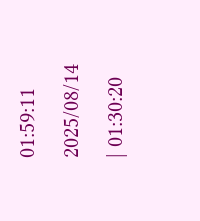01:59:11
2025/08/14 | 01:30:20